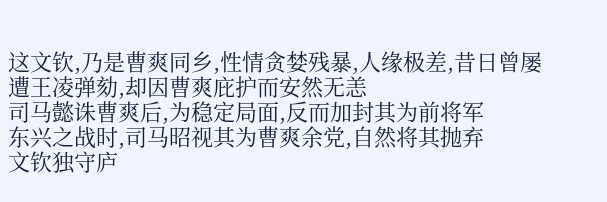这文钦,乃是曹爽同乡,性情贪婪残暴,人缘极差,昔日曾屡遭王凌弹劾,却因曹爽庇护而安然无恙
司马懿诛曹爽后,为稳定局面,反而加封其为前将军
东兴之战时,司马昭视其为曹爽余党,自然将其抛弃
文钦独守庐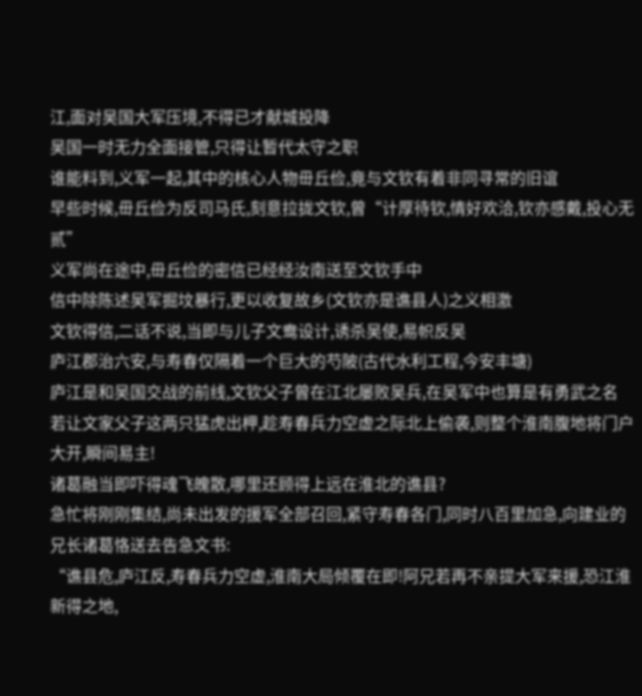江,面对吴国大军压境,不得已才献城投降
吴国一时无力全面接管,只得让暂代太守之职
谁能料到,义军一起,其中的核心人物毌丘俭,竟与文钦有着非同寻常的旧谊
早些时候,毌丘俭为反司马氏,刻意拉拢文钦,曾“计厚待钦,情好欢洽,钦亦感戴,投心无贰”
义军尚在途中,毌丘俭的密信已经经汝南送至文钦手中
信中除陈述吴军掘坟暴行,更以收复故乡(文钦亦是谯县人)之义相激
文钦得信,二话不说,当即与儿子文鸯设计,诱杀吴使,易帜反吴
庐江郡治六安,与寿春仅隔着一个巨大的芍陂(古代水利工程,今安丰塘)
庐江是和吴国交战的前线,文钦父子曾在江北屡败吴兵,在吴军中也算是有勇武之名
若让文家父子这两只猛虎出柙,趁寿春兵力空虚之际北上偷袭,则整个淮南腹地将门户大开,瞬间易主!
诸葛融当即吓得魂飞魄散,哪里还顾得上远在淮北的谯县?
急忙将刚刚集结,尚未出发的援军全部召回,紧守寿春各门,同时八百里加急,向建业的兄长诸葛恪送去告急文书:
“谯县危,庐江反,寿春兵力空虚,淮南大局倾覆在即!阿兄若再不亲提大军来援,恐江淮新得之地,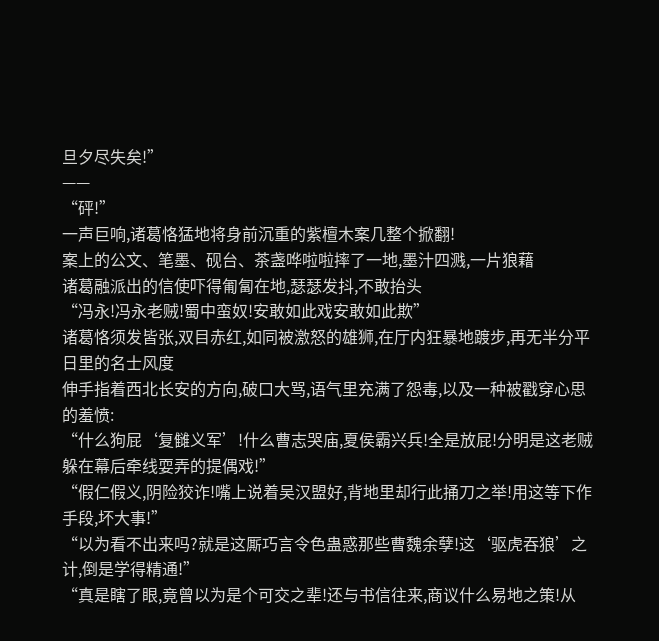旦夕尽失矣!”
——
“砰!”
一声巨响,诸葛恪猛地将身前沉重的紫檀木案几整个掀翻!
案上的公文、笔墨、砚台、茶盏哗啦啦摔了一地,墨汁四溅,一片狼藉
诸葛融派出的信使吓得匍匐在地,瑟瑟发抖,不敢抬头
“冯永!冯永老贼!蜀中蛮奴!安敢如此戏安敢如此欺”
诸葛恪须发皆张,双目赤红,如同被激怒的雄狮,在厅内狂暴地踱步,再无半分平日里的名士风度
伸手指着西北长安的方向,破口大骂,语气里充满了怨毒,以及一种被戳穿心思的羞愤:
“什么狗屁‘复雠义军’!什么曹志哭庙,夏侯霸兴兵!全是放屁!分明是这老贼躲在幕后牵线耍弄的提偶戏!”
“假仁假义,阴险狡诈!嘴上说着吴汉盟好,背地里却行此捅刀之举!用这等下作手段,坏大事!”
“以为看不出来吗?就是这厮巧言令色蛊惑那些曹魏余孽!这‘驱虎吞狼’之计,倒是学得精通!”
“真是瞎了眼,竟曾以为是个可交之辈!还与书信往来,商议什么易地之策!从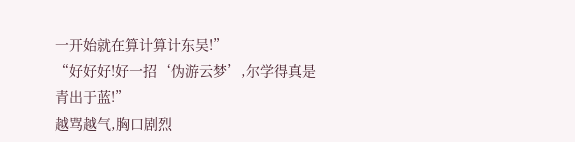一开始就在算计算计东吴!”
“好好好!好一招‘伪游云梦’,尔学得真是青出于蓝!”
越骂越气,胸口剧烈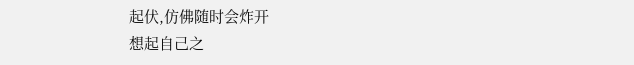起伏,仿佛随时会炸开
想起自己之